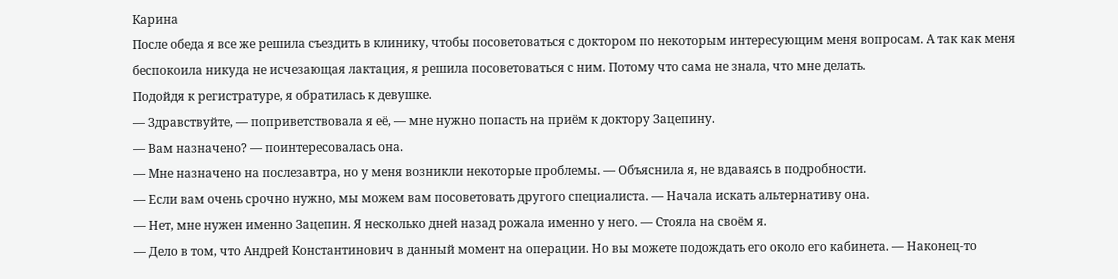Карина
После обеда я все же решила съездить в клинику, чтобы посоветоваться с доктором по некоторым интересующим меня вопросам. А так как меня беспокоила никуда не исчезающая лактация, я решила посоветоваться с ним. Потому что сама не знала, что мне делать.
Подойдя к регистратуре, я обратилась к девушке.
— Здравствуйте, — поприветствовала я её, — мне нужно попасть на приём к доктору Зацепину.
— Вам назначено? — поинтересовалась она.
— Мне назначено на послезавтра, но у меня возникли некоторые проблемы. — Объяснила я, не вдаваясь в подробности.
— Если вам очень срочно нужно, мы можем вам посоветовать другого специалиста. — Начала искать альтернативу она.
— Нет, мне нужен именно Зацепин. Я несколько дней назад рожала именно у него. — Стояла на своём я.
— Дело в том, что Андрей Константинович в данный момент на операции. Но вы можете подождать его около его кабинета. — Наконец-то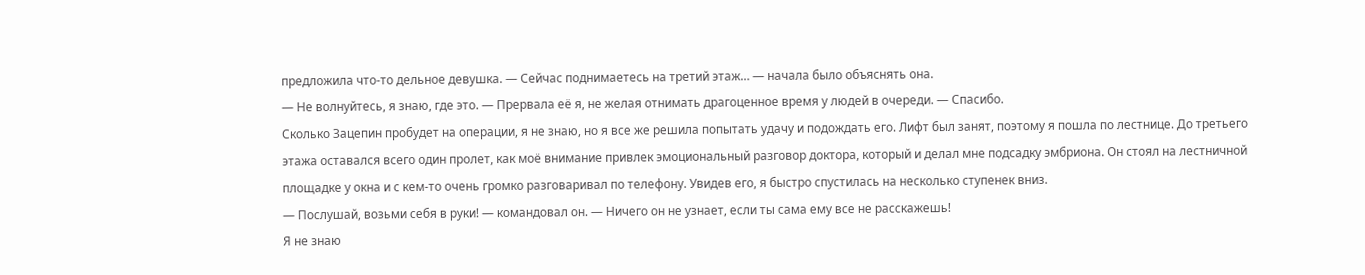предложила что-то дельное девушка. — Сейчас поднимаетесь на третий этаж… — начала было объяснять она.
— Не волнуйтесь, я знаю, где это. — Прервала её я, не желая отнимать драгоценное время у людей в очереди. — Спасибо.
Сколько Зацепин пробудет на операции, я не знаю, но я все же решила попытать удачу и подождать его. Лифт был занят, поэтому я пошла по лестнице. До третьего этажа оставался всего один пролет, как моё внимание привлек эмоциональный разговор доктора, который и делал мне подсадку эмбриона. Он стоял на лестничной площадке у окна и с кем-то очень громко разговаривал по телефону. Увидев его, я быстро спустилась на несколько ступенек вниз.
— Послушай, возьми себя в руки! — командовал он. — Ничего он не узнает, если ты сама ему все не расскажешь!
Я не знаю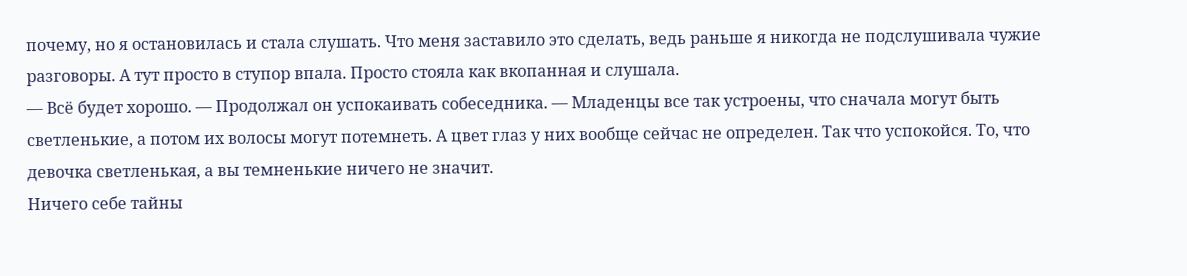почему, но я остановилась и стала слушать. Что меня заставило это сделать, ведь раньше я никогда не подслушивала чужие разговоры. А тут просто в ступор впала. Просто стояла как вкопанная и слушала.
— Всё будет хорошо. — Продолжал он успокаивать собеседника. — Младенцы все так устроены, что сначала могут быть светленькие, а потом их волосы могут потемнеть. А цвет глаз у них вообще сейчас не определен. Так что успокойся. То, что девочка светленькая, а вы темненькие ничего не значит.
Ничего себе тайны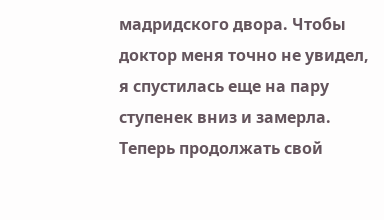мадридского двора. Чтобы доктор меня точно не увидел, я спустилась еще на пару ступенек вниз и замерла. Теперь продолжать свой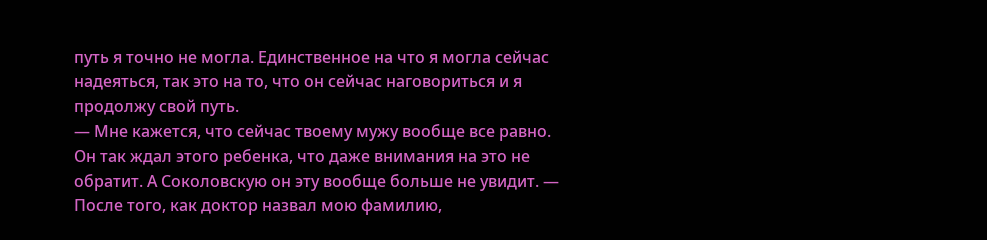путь я точно не могла. Единственное на что я могла сейчас надеяться, так это на то, что он сейчас наговориться и я продолжу свой путь.
— Мне кажется, что сейчас твоему мужу вообще все равно. Он так ждал этого ребенка, что даже внимания на это не обратит. А Соколовскую он эту вообще больше не увидит. — После того, как доктор назвал мою фамилию,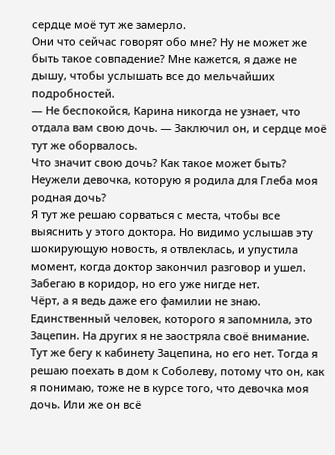сердце моё тут же замерло.
Они что сейчас говорят обо мне? Ну не может же быть такое совпадение? Мне кажется, я даже не дышу, чтобы услышать все до мельчайших подробностей.
— Не беспокойся, Карина никогда не узнает, что отдала вам свою дочь. — Заключил он, и сердце моё тут же оборвалось.
Что значит свою дочь? Как такое может быть? Неужели девочка, которую я родила для Глеба моя родная дочь?
Я тут же решаю сорваться с места, чтобы все выяснить у этого доктора. Но видимо услышав эту шокирующую новость, я отвлеклась, и упустила момент, когда доктор закончил разговор и ушел. Забегаю в коридор, но его уже нигде нет.
Чёрт, а я ведь даже его фамилии не знаю. Единственный человек, которого я запомнила, это Зацепин. На других я не заостряла своё внимание.
Тут же бегу к кабинету Зацепина, но его нет. Тогда я решаю поехать в дом к Соболеву, потому что он, как я понимаю, тоже не в курсе того, что девочка моя дочь. Или же он всё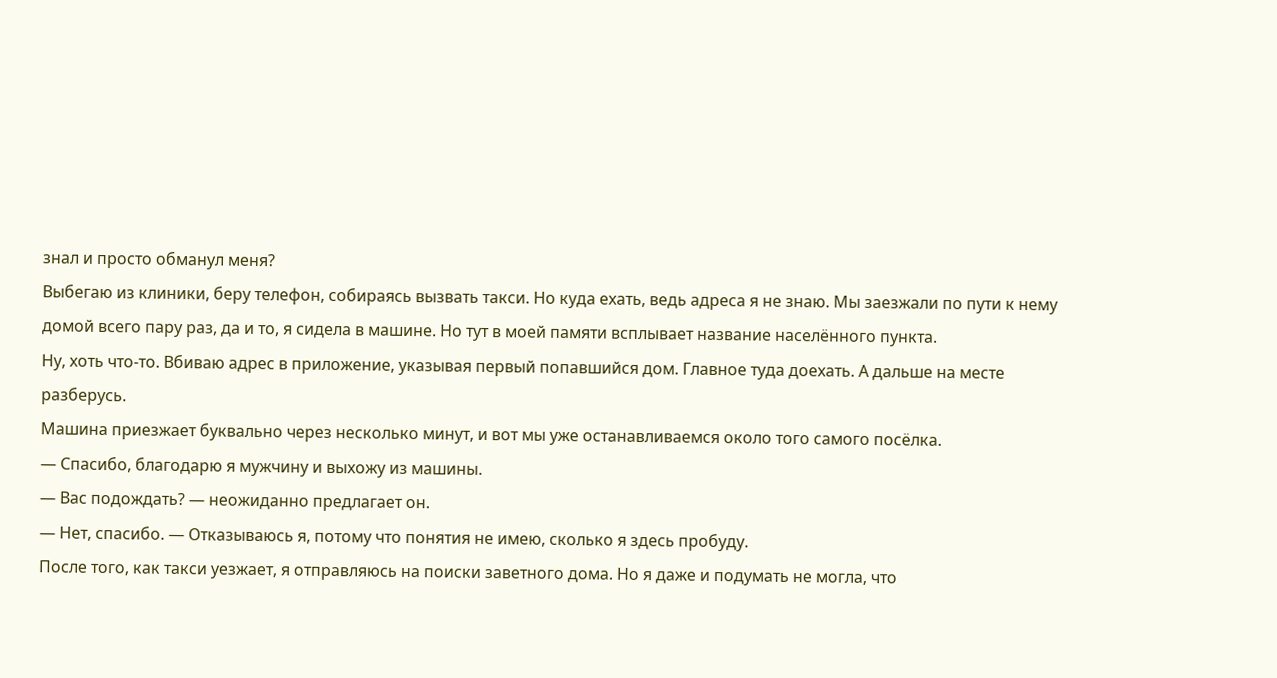знал и просто обманул меня?
Выбегаю из клиники, беру телефон, собираясь вызвать такси. Но куда ехать, ведь адреса я не знаю. Мы заезжали по пути к нему домой всего пару раз, да и то, я сидела в машине. Но тут в моей памяти всплывает название населённого пункта.
Ну, хоть что-то. Вбиваю адрес в приложение, указывая первый попавшийся дом. Главное туда доехать. А дальше на месте разберусь.
Машина приезжает буквально через несколько минут, и вот мы уже останавливаемся около того самого посёлка.
— Спасибо, благодарю я мужчину и выхожу из машины.
— Вас подождать? — неожиданно предлагает он.
— Нет, спасибо. — Отказываюсь я, потому что понятия не имею, сколько я здесь пробуду.
После того, как такси уезжает, я отправляюсь на поиски заветного дома. Но я даже и подумать не могла, что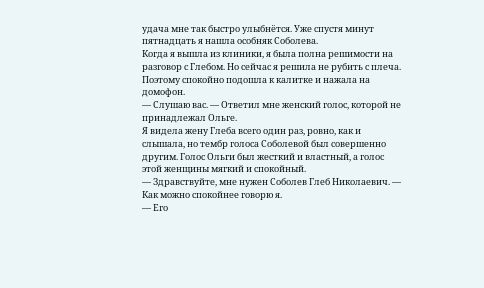удача мне так быстро улыбнётся. Уже спустя минут пятнадцать я нашла особняк Соболева.
Когда я вышла из клиники, я была полна решимости на разговор с Глебом. Но сейчас я решила не рубить с плеча. Поэтому спокойно подошла к калитке и нажала на домофон.
— Слушаю вас. — Ответил мне женский голос, которой не принадлежал Ольге.
Я видела жену Глеба всего один раз, ровно, как и слышала, но тембр голоса Соболевой был совершенно другим. Голос Ольги был жесткий и властный, а голос этой женщины мягкий и спокойный.
— Здравствуйте, мне нужен Соболев Глеб Николаевич. — Как можно спокойнее говорю я.
— Его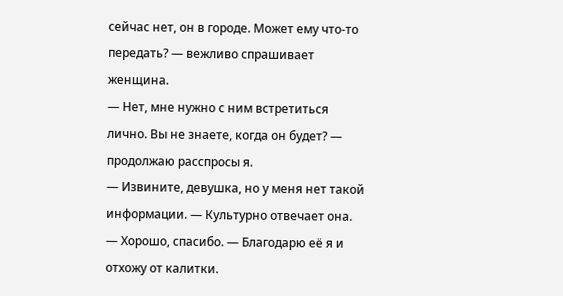сейчас нет, он в городе. Может ему что-то передать? — вежливо спрашивает женщина.
— Нет, мне нужно с ним встретиться лично. Вы не знаете, когда он будет? — продолжаю расспросы я.
— Извините, девушка, но у меня нет такой информации. — Культурно отвечает она.
— Хорошо, спасибо. — Благодарю её я и отхожу от калитки.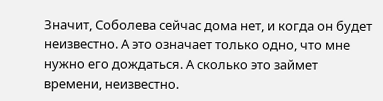Значит, Соболева сейчас дома нет, и когда он будет неизвестно. А это означает только одно, что мне нужно его дождаться. А сколько это займет времени, неизвестно.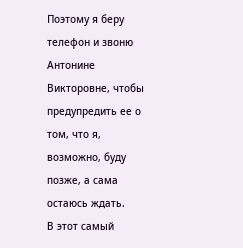Поэтому я беру телефон и звоню Антонине Викторовне, чтобы предупредить ее о том, что я, возможно, буду позже, а сама остаюсь ждать.
В этот самый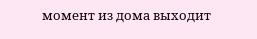момент из дома выходит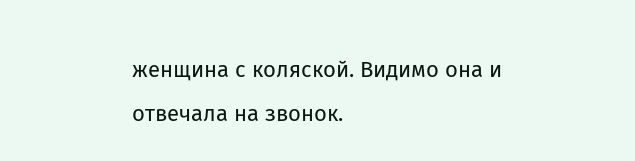женщина с коляской. Видимо она и отвечала на звонок.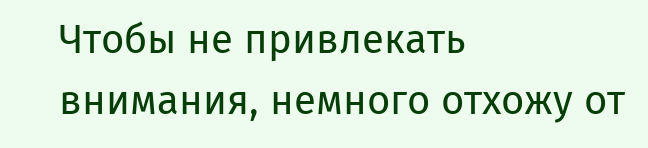Чтобы не привлекать внимания, немного отхожу от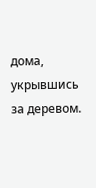дома, укрывшись за деревом.